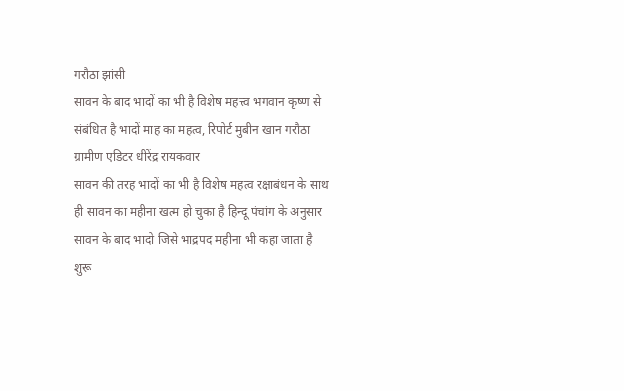गरौठा झांसी
सावन के बाद भादों का भी है विशेष महत्त्व भगवान कृष्ण से संबंधित है भादों माह का महत्व, रिपोर्ट मुबीन खान गरौठा
ग्रामीण एडिटर धीरेंद्र रायकवार
सावन की तरह भादों का भी है विशेष महत्व रक्षाबंधन के साथ ही सावन का महीना खत्म हो चुका है हिन्दू पंचांग के अनुसार सावन के बाद भादो जिसे भाद्रपद महीना भी कहा जाता है शुरू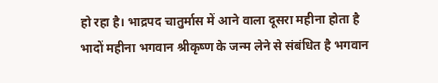हो रहा है। भाद्रपद चातुर्मास में आने वाला दूसरा महीना होता है भादों महीना भगवान श्रीकृष्ण के जन्म लेने से संबंधित है भगवान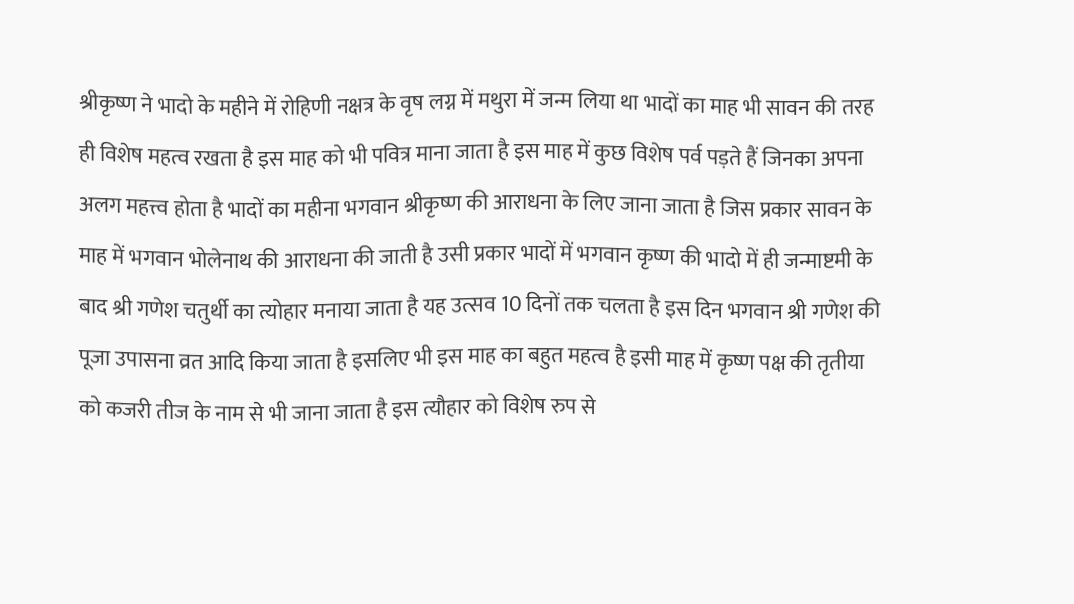श्रीकृष्ण ने भादो के महीने में रोहिणी नक्षत्र के वृष लग्न में मथुरा में जन्म लिया था भादों का माह भी सावन की तरह ही विशेष महत्व रखता है इस माह को भी पवित्र माना जाता है इस माह में कुछ विशेष पर्व पड़ते हैं जिनका अपना अलग महत्त्व होता है भादों का महीना भगवान श्रीकृष्ण की आराधना के लिए जाना जाता है जिस प्रकार सावन के माह में भगवान भोलेनाथ की आराधना की जाती है उसी प्रकार भादों में भगवान कृष्ण की भादो में ही जन्माष्टमी के बाद श्री गणेश चतुर्थी का त्योहार मनाया जाता है यह उत्सव 10 दिनों तक चलता है इस दिन भगवान श्री गणेश की पूजा उपासना व्रत आदि किया जाता है इसलिए भी इस माह का बहुत महत्व है इसी माह में कृष्ण पक्ष की तृतीया को कजरी तीज के नाम से भी जाना जाता है इस त्यौहार को विशेष रुप से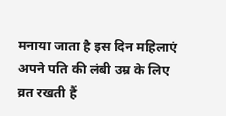मनाया जाता है इस दिन महिलाएं अपने पति की लंबी उम्र के लिए व्रत रखती हैं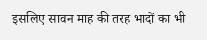इसलिए सावन माह की तरह भादों का भी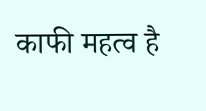काफी महत्व है